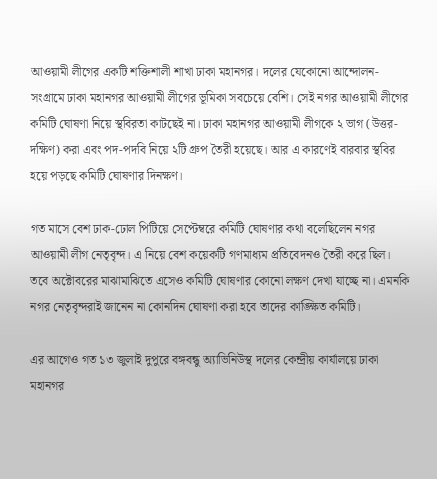আওয়ামী লীগের একটি শক্তিশালী শাখা ঢাকা মহানগর। দলের যেকোনো আন্দোলন-সংগ্রামে ঢাকা মহানগর আওয়ামী লীগের ভূমিকা সবচেয়ে বেশি। সেই নগর আওয়ামী লীগের কমিটি ঘোষণা নিয়ে স্থবিরতা কাটছেই না। ঢাকা মহানগর আওয়ামী লীগকে ২ ভাগ (উত্তর-দক্ষিণ) করা এবং পদ-পদবি নিয়ে ২টি গ্রুপ তৈরী হয়েছে। আর এ কারণেই বারবার স্থবির হয়ে পড়ছে কমিটি ঘোষণার দিনক্ষণ।

গত মাসে বেশ ঢাক-ঢোল পিটিয়ে সেপ্টেম্বরে কমিটি ঘোষণার কথা বলেছিলেন নগর আওয়ামী লীগ নেতৃবৃন্দ। এ নিয়ে বেশ কয়েকটি গণমাধ্যম প্রতিবেদনও তৈরী করে ছিল। তবে অক্টোবরের মাঝামাঝিতে এসেও কমিটি ঘোষণার কোনো লক্ষণ দেখা যাচ্ছে না। এমনকি নগর নেতৃবৃন্দরাই জানেন না কোনদিন ঘোষণা করা হবে তাদের কাঙ্ক্ষিত কমিটি।

এর আগেও গত ১৩ জুলাই দুপুরে বঙ্গবন্ধু অ্যাভিনিউস্থ দলের কেন্দ্রীয় কার্যালয়ে ঢাকা মহানগর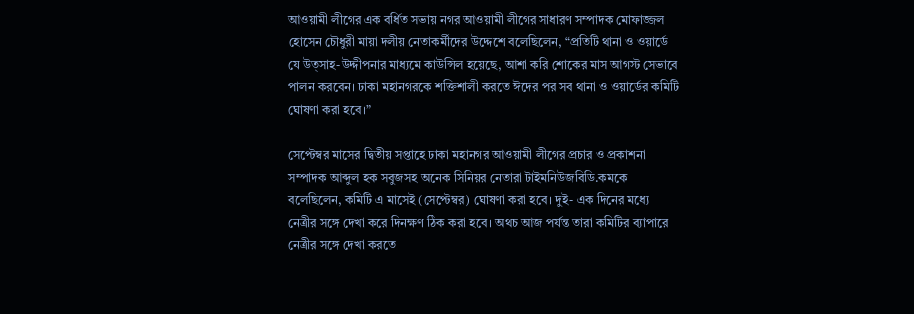আওয়ামী লীগের এক বর্ধিত সভায় নগর আওয়ামী লীগের সাধারণ সম্পাদক মোফাজ্জল হোসেন চৌধুরী মায়া দলীয় নেতাকর্মীদের উদ্দেশে বলেছিলেন, “প্রতিটি থানা ও ওয়ার্ডে যে উত্সাহ-উদ্দীপনার মাধ্যমে কাউন্সিল হয়েছে, আশা করি শোকের মাস আগস্ট সেভাবে পালন করবেন। ঢাকা মহানগরকে শক্তিশালী করতে ঈদের পর সব থানা ও ওয়ার্ডের কমিটি ঘোষণা করা হবে।”

সেপ্টেম্বর মাসের দ্বিতীয় সপ্তাহে ঢাকা মহানগর আওয়ামী লীগের প্রচার ও প্রকাশনা সম্পাদক আব্দুল হক সবুজসহ অনেক সিনিয়র নেতারা টাইমনিউজবিডি.কমকে বলেছিলেন, কমিটি এ মাসেই (সেপ্টেম্বর) ঘোষণা করা হবে। দুই- এক দিনের মধ্যে নেত্রীর সঙ্গে দেখা করে দিনক্ষণ ঠিক করা হবে। অথচ আজ পর্যন্ত তারা কমিটির ব্যাপারে নেত্রীর সঙ্গে দেখা করতে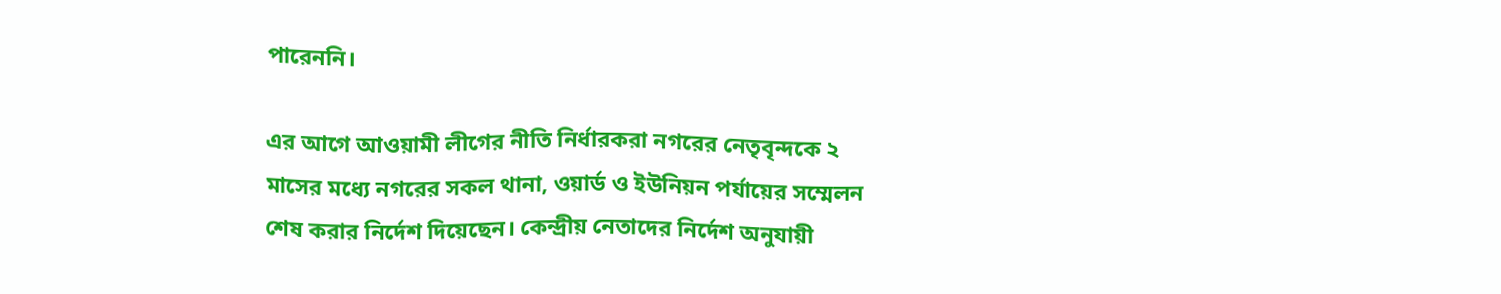পারেননি।

এর আগে আওয়ামী লীগের নীতি নির্ধারকরা নগরের নেতৃবৃন্দকে ২ মাসের মধ্যে নগরের সকল থানা, ওয়ার্ড ও ইউনিয়ন পর্যায়ের সম্মেলন শেষ করার নির্দেশ দিয়েছেন। কেন্দ্রীয় নেতাদের নির্দেশ অনুযায়ী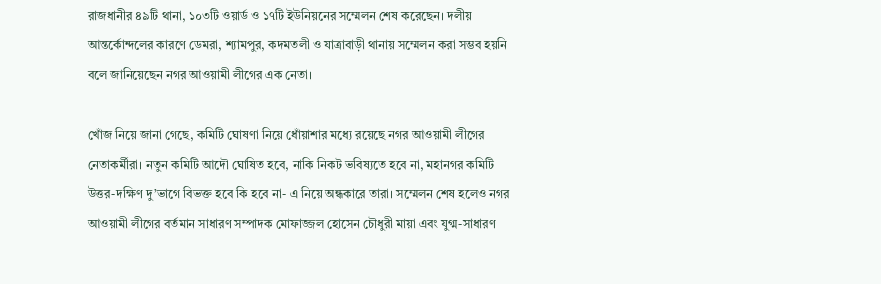রাজধানীর ৪৯টি থানা, ১০৩টি ওয়ার্ড ও ১৭টি ইউনিয়নের সম্মেলন শেষ করেছেন। দলীয় আন্তর্কোন্দলের কারণে ডেমরা, শ্যামপুর, কদমতলী ও যাত্রাবাড়ী থানায় সম্মেলন করা সম্ভব হয়নি বলে জানিয়েছেন নগর আওয়ামী লীগের এক নেতা।

খোঁজ নিয়ে জানা গেছে, কমিটি ঘোষণা নিয়ে ধোঁয়াশার মধ্যে রয়েছে নগর আওয়ামী লীগের নেতাকর্মীরা। নতুন কমিটি আদৌ ঘোষিত হবে, নাকি নিকট ভবিষ্যতে হবে না, মহানগর কমিটি উত্তর-দক্ষিণ দু’ভাগে বিভক্ত হবে কি হবে না- এ নিয়ে অন্ধকারে তারা। সম্মেলন শেষ হলেও নগর আওয়ামী লীগের বর্তমান সাধারণ সম্পাদক মোফাজ্জল হোসেন চৌধুরী মায়া এবং যুগ্ম-সাধারণ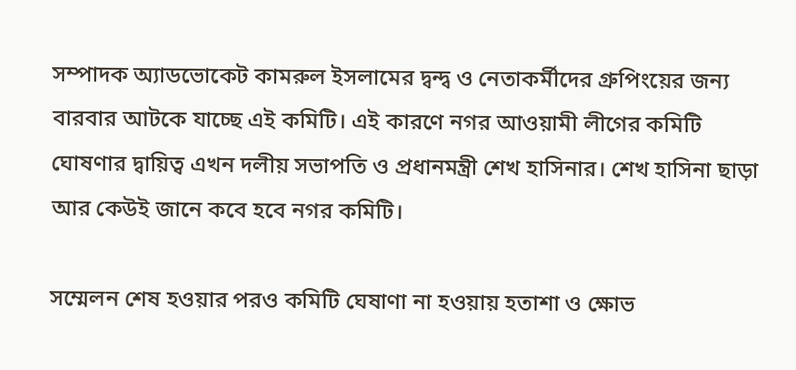সম্পাদক অ্যাডভোকেট কামরুল ইসলামের দ্বন্দ্ব ও নেতাকর্মীদের গ্রুপিংয়ের জন্য বারবার আটকে যাচ্ছে এই কমিটি। এই কারণে নগর আওয়ামী লীগের কমিটি ঘোষণার দ্বায়িত্ব এখন দলীয় সভাপতি ও প্রধানমন্ত্রী শেখ হাসিনার। শেখ হাসিনা ছাড়া আর কেউই জানে কবে হবে নগর কমিটি।

সম্মেলন শেষ হওয়ার পরও কমিটি ঘেষাণা না হওয়ায় হতাশা ও ক্ষোভ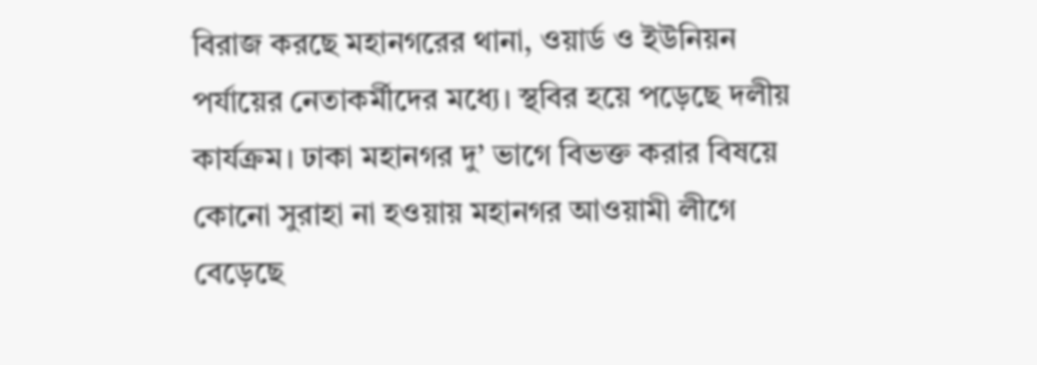বিরাজ করছে মহানগরের থানা, ওয়ার্ড ও ইউনিয়ন পর্যায়ের নেতাকর্মীদের মধ্যে। স্থবির হয়ে পড়েছে দলীয় কার্যক্রম। ঢাকা মহানগর দু’ ভাগে বিভক্ত করার বিষয়ে কোনো সুরাহা না হওয়ায় মহানগর আওয়ামী লীগে বেড়েছে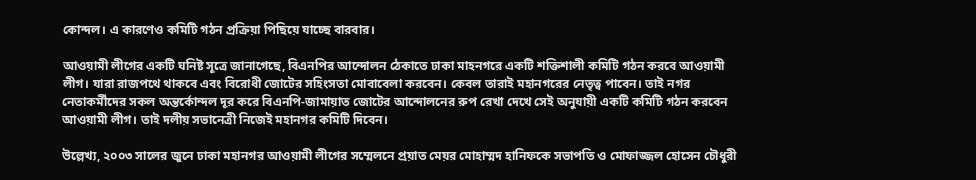কোন্দল। এ কারণেও কমিটি গঠন প্রক্রিয়া পিছিয়ে যাচ্ছে বারবার।

আওয়ামী লীগের একটি ঘনিষ্ট সূত্রে জানাগেছে, বিএনপির আন্দোলন ঠেকাতে ঢাকা মাহনগরে একটি শক্তিশালী কমিটি গঠন করবে আওয়ামী লীগ। যারা রাজপথে থাকবে এবং বিরোধী জোটের সহিংসতা মোবাবেলা করবেন। কেবল তারাই মহানগরের নেতৃত্ব পাবেন। তাই নগর নেতাকর্মীদের সকল অন্তর্কোন্দল দূর করে বিএনপি-জামায়াত জোটের আন্দোলনের রুপ রেখা দেখে সেই অনুযায়ী একটি কমিটি গঠন করবেন আওয়ামী লীগ। তাই দলীয় সভানেত্রী নিজেই মহানগর কমিটি দিবেন।

উল্লেখ্য, ২০০৩ সালের জুনে ঢাকা মহানগর আওয়ামী লীগের সম্মেলনে প্রয়াত মেয়র মোহাম্মদ হানিফকে সভাপতি ও মোফাজ্জল হোসেন চৌধুরী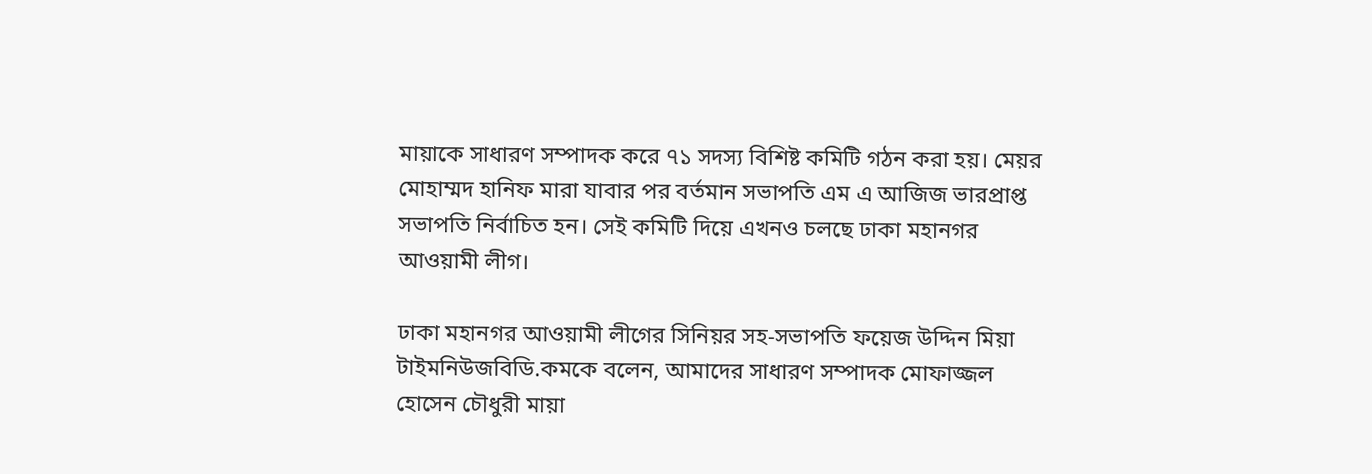মায়াকে সাধারণ সম্পাদক করে ৭১ সদস্য বিশিষ্ট কমিটি গঠন করা হয়। মেয়র মোহাম্মদ হানিফ মারা যাবার পর বর্তমান সভাপতি এম এ আজিজ ভারপ্রাপ্ত সভাপতি নির্বাচিত হন। সেই কমিটি দিয়ে এখনও চলছে ঢাকা মহানগর আওয়ামী লীগ।

ঢাকা মহানগর আওয়ামী লীগের সিনিয়র সহ-সভাপতি ফয়েজ উদ্দিন মিয়া টাইমনিউজবিডি.কমকে বলেন, আমাদের সাধারণ সম্পাদক মোফাজ্জল হোসেন চৌধুরী মায়া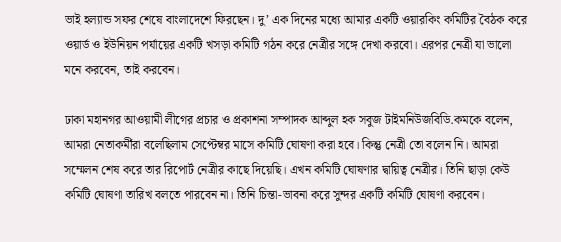ভাই হল্যান্ড সফর শেষে বাংলাদেশে ফিরছেন। দু’ এক দিনের মধ্যে আমার একটি ওয়ারকিং কমিটির বৈঠক করে ওয়ার্ড ও ইউনিয়ন পর্যায়ের একটি খসড়া কমিটি গঠন করে নেত্রীর সঙ্গে দেখা করবো। এরপর নেত্রী যা ভালো মনে করবেন, তাই করবেন।

ঢাকা মহানগর আওয়ামী লীগের প্রচার ও প্রকাশনা সম্পাদক আব্দুল হক সবুজ টাইমনিউজবিডি.কমকে বলেন, আমরা নেতাকর্মীরা বলেছিলাম সেপ্টেম্বর মাসে কমিটি ঘোষণা করা হবে। কিন্তু নেত্রী তো বলেন নি। আমরা সম্মেলন শেষ করে তার রিপোর্ট নেত্রীর কাছে দিয়েছি। এখন কমিটি ঘোষণার দ্বায়িত্ব নেত্রীর। তিনি ছাড়া কেউ কমিটি ঘোষণা তারিখ বলতে পারবেন না। তিনি চিন্তা-ভাবনা করে সুন্দর একটি কমিটি ঘোষণা করবেন।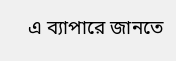এ ব্যাপারে জানতে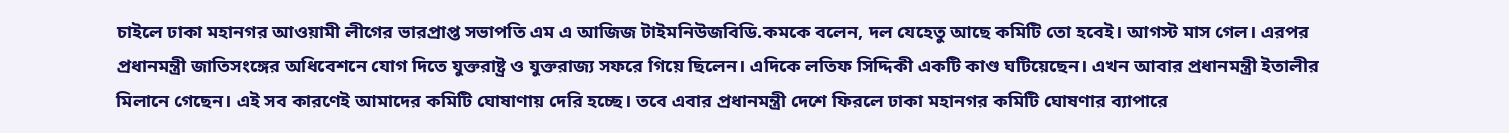চাইলে ঢাকা মহানগর আওয়ামী লীগের ভারপ্রাপ্ত সভাপতি এম এ আজিজ টাইমনিউজবিডি.কমকে বলেন, দল যেহেতু আছে কমিটি তো হবেই। আগস্ট মাস গেল। এরপর প্রধানমন্ত্রী জাতিসংঙ্গের অধিবেশনে যোগ দিতে যুক্তরাষ্ট্র ও যুক্তরাজ্য সফরে গিয়ে ছিলেন। এদিকে লতিফ সিদ্দিকী একটি কাণ্ড ঘটিয়েছেন। এখন আবার প্রধানমন্ত্রী ইতালীর মিলানে গেছেন। এই সব কারণেই আমাদের কমিটি ঘোষাণায় দেরি হচ্ছে। তবে এবার প্রধানমন্ত্রী দেশে ফিরলে ঢাকা মহানগর কমিটি ঘোষণার ব্যাপারে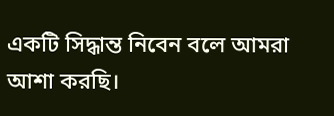একটি সিদ্ধান্ত নিবেন বলে আমরা আশা করছি।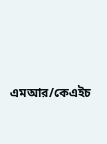এমআর/কেএইচ